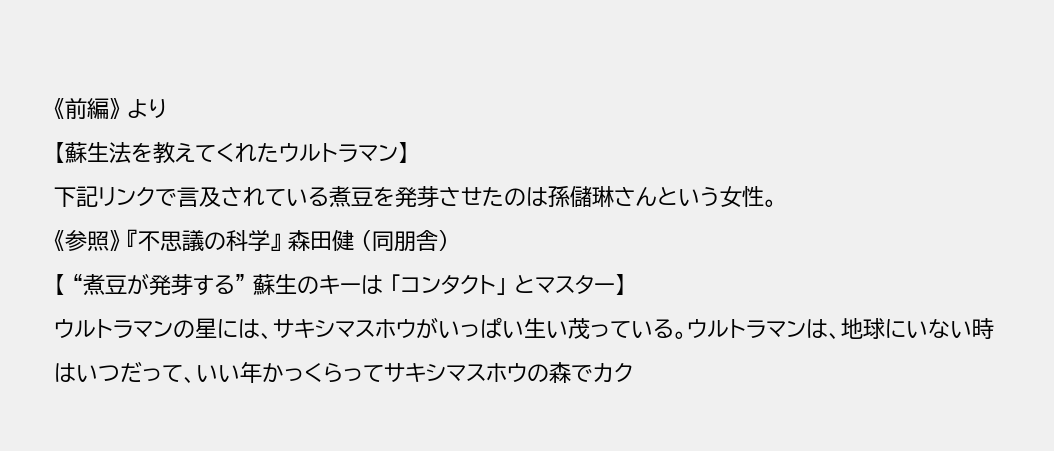《前編》 より
【蘇生法を教えてくれたウルトラマン】
下記リンクで言及されている煮豆を発芽させたのは孫儲琳さんという女性。
《参照》 『不思議の科学』 森田健 (同朋舎)
【 “煮豆が発芽する” 蘇生のキーは 「コンタクト」 とマスター】
ウルトラマンの星には、サキシマスホウがいっぱい生い茂っている。ウルトラマンは、地球にいない時はいつだって、いい年かっくらってサキシマスホウの森でカク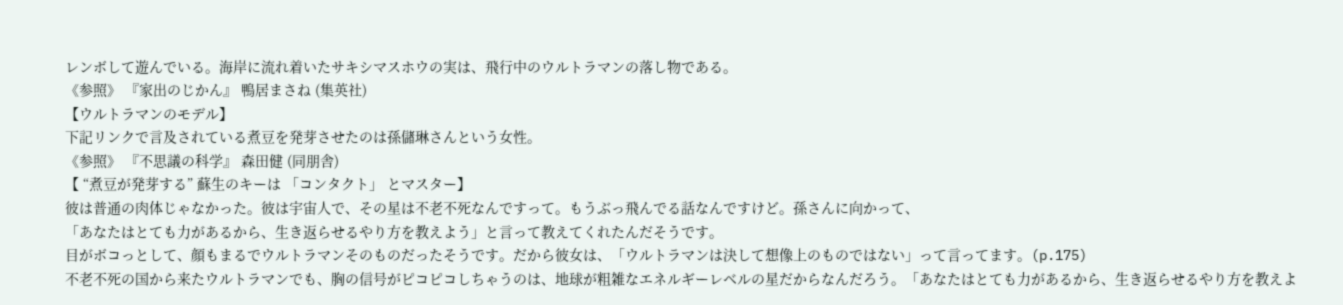レンボして遊んでいる。海岸に流れ着いたサキシマスホウの実は、飛行中のウルトラマンの落し物である。
《参照》 『家出のじかん』 鴨居まさね (集英社)
【ウルトラマンのモデル】
下記リンクで言及されている煮豆を発芽させたのは孫儲琳さんという女性。
《参照》 『不思議の科学』 森田健 (同朋舎)
【 “煮豆が発芽する” 蘇生のキーは 「コンタクト」 とマスター】
彼は普通の肉体じゃなかった。彼は宇宙人で、その星は不老不死なんですって。もうぶっ飛んでる話なんですけど。孫さんに向かって、
「あなたはとても力があるから、生き返らせるやり方を教えよう」と言って教えてくれたんだそうです。
目がボコっとして、顔もまるでウルトラマンそのものだったそうです。だから彼女は、「ウルトラマンは決して想像上のものではない」って言ってます。(p.175)
不老不死の国から来たウルトラマンでも、胸の信号がピコピコしちゃうのは、地球が粗雑なエネルギーレベルの星だからなんだろう。「あなたはとても力があるから、生き返らせるやり方を教えよ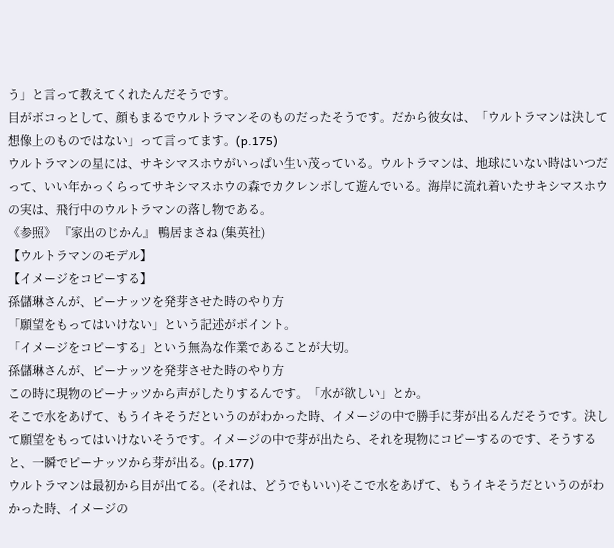う」と言って教えてくれたんだそうです。
目がボコっとして、顔もまるでウルトラマンそのものだったそうです。だから彼女は、「ウルトラマンは決して想像上のものではない」って言ってます。(p.175)
ウルトラマンの星には、サキシマスホウがいっぱい生い茂っている。ウルトラマンは、地球にいない時はいつだって、いい年かっくらってサキシマスホウの森でカクレンボして遊んでいる。海岸に流れ着いたサキシマスホウの実は、飛行中のウルトラマンの落し物である。
《参照》 『家出のじかん』 鴨居まさね (集英社)
【ウルトラマンのモデル】
【イメージをコピーする】
孫儲琳さんが、ピーナッツを発芽させた時のやり方
「願望をもってはいけない」という記述がポイント。
「イメージをコピーする」という無為な作業であることが大切。
孫儲琳さんが、ピーナッツを発芽させた時のやり方
この時に現物のピーナッツから声がしたりするんです。「水が欲しい」とか。
そこで水をあげて、もうイキそうだというのがわかった時、イメージの中で勝手に芽が出るんだそうです。決して願望をもってはいけないそうです。イメージの中で芽が出たら、それを現物にコピーするのです、そうすると、一瞬でピーナッツから芽が出る。(p.177)
ウルトラマンは最初から目が出てる。(それは、どうでもいい)そこで水をあげて、もうイキそうだというのがわかった時、イメージの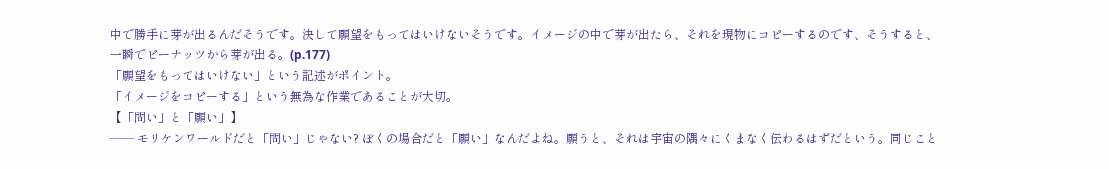中で勝手に芽が出るんだそうです。決して願望をもってはいけないそうです。イメージの中で芽が出たら、それを現物にコピーするのです、そうすると、一瞬でピーナッツから芽が出る。(p.177)
「願望をもってはいけない」という記述がポイント。
「イメージをコピーする」という無為な作業であることが大切。
【「問い」と「願い」】
―― モリケンワールドだと「問い」じゃない? ぼくの場合だと「願い」なんだよね。願うと、それは宇宙の隅々にくまなく伝わるはずだという。同じこと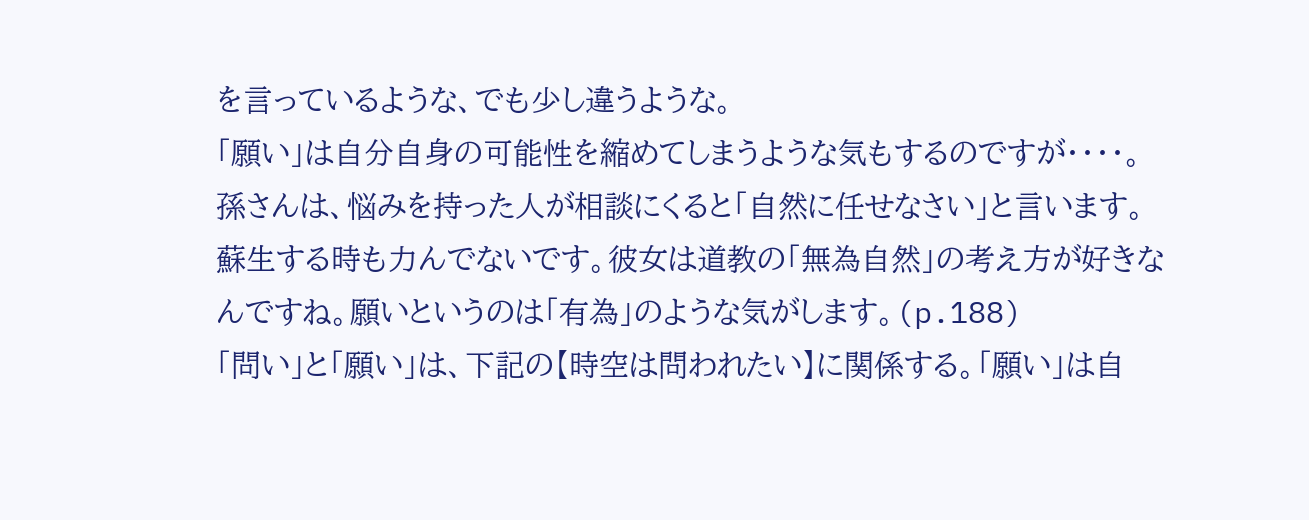を言っているような、でも少し違うような。
「願い」は自分自身の可能性を縮めてしまうような気もするのですが・・・・。
孫さんは、悩みを持った人が相談にくると「自然に任せなさい」と言います。蘇生する時も力んでないです。彼女は道教の「無為自然」の考え方が好きなんですね。願いというのは「有為」のような気がします。(p.188)
「問い」と「願い」は、下記の【時空は問われたい】に関係する。「願い」は自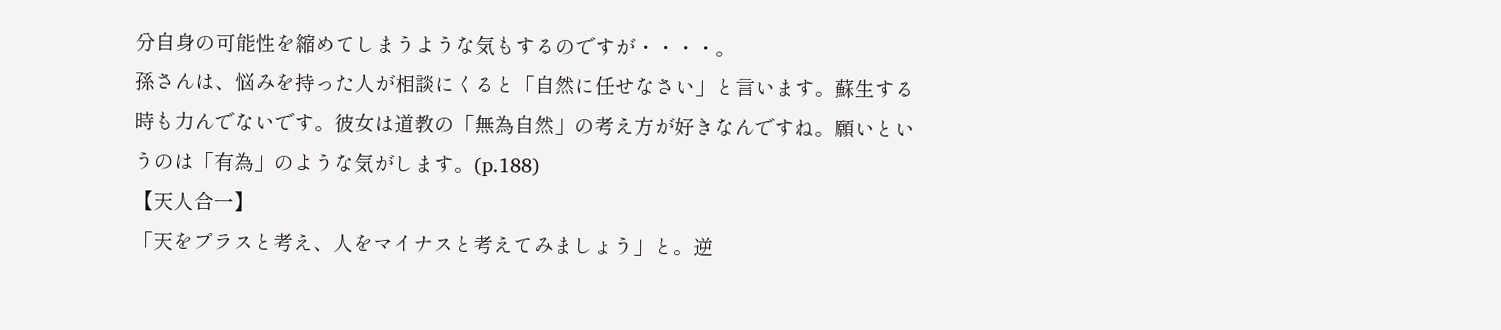分自身の可能性を縮めてしまうような気もするのですが・・・・。
孫さんは、悩みを持った人が相談にくると「自然に任せなさい」と言います。蘇生する時も力んでないです。彼女は道教の「無為自然」の考え方が好きなんですね。願いというのは「有為」のような気がします。(p.188)
【天人合一】
「天をプラスと考え、人をマイナスと考えてみましょう」と。逆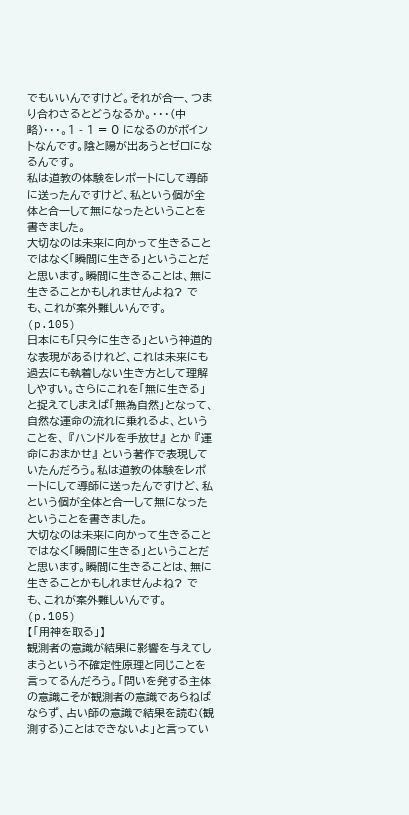でもいいんですけど。それが合一、つまり合わさるとどうなるか。・・・(中略)・・・。1 - 1 = 0 になるのがポイントなんです。陰と陽が出あうとゼロになるんです。
私は道教の体験をレポートにして導師に送ったんですけど、私という個が全体と合一して無になったということを書きました。
大切なのは未来に向かって生きることではなく「瞬間に生きる」ということだと思います。瞬間に生きることは、無に生きることかもしれませんよね? でも、これが案外難しいんです。(p.105)
日本にも「只今に生きる」という神道的な表現があるけれど、これは未来にも過去にも執着しない生き方として理解しやすい。さらにこれを「無に生きる」と捉えてしまえば「無為自然」となって、自然な運命の流れに乗れるよ、ということを、 『ハンドルを手放せ』 とか 『運命におまかせ』 という著作で表現していたんだろう。私は道教の体験をレポートにして導師に送ったんですけど、私という個が全体と合一して無になったということを書きました。
大切なのは未来に向かって生きることではなく「瞬間に生きる」ということだと思います。瞬間に生きることは、無に生きることかもしれませんよね? でも、これが案外難しいんです。(p.105)
【「用神を取る」】
観測者の意識が結果に影響を与えてしまうという不確定性原理と同じことを言ってるんだろう。「問いを発する主体の意識こそが観測者の意識であらねばならず、占い師の意識で結果を読む(観測する)ことはできないよ」と言ってい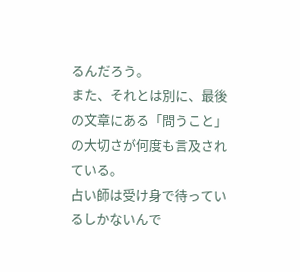るんだろう。
また、それとは別に、最後の文章にある「問うこと」の大切さが何度も言及されている。
占い師は受け身で待っているしかないんで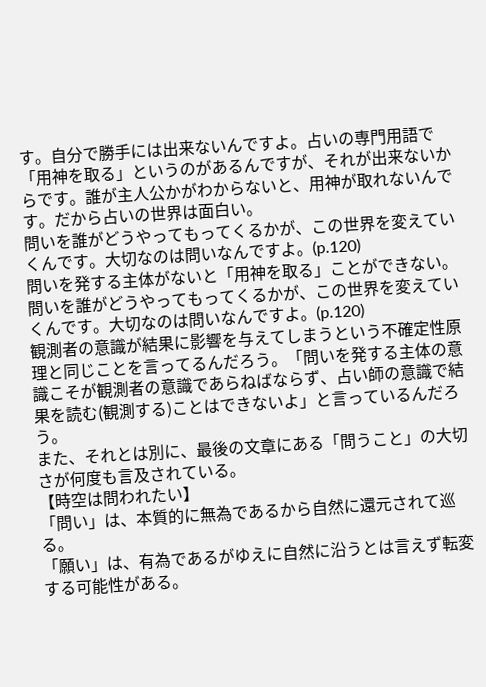す。自分で勝手には出来ないんですよ。占いの専門用語で「用神を取る」というのがあるんですが、それが出来ないからです。誰が主人公かがわからないと、用神が取れないんです。だから占いの世界は面白い。
問いを誰がどうやってもってくるかが、この世界を変えていくんです。大切なのは問いなんですよ。(p.120)
問いを発する主体がないと「用神を取る」ことができない。問いを誰がどうやってもってくるかが、この世界を変えていくんです。大切なのは問いなんですよ。(p.120)
観測者の意識が結果に影響を与えてしまうという不確定性原理と同じことを言ってるんだろう。「問いを発する主体の意識こそが観測者の意識であらねばならず、占い師の意識で結果を読む(観測する)ことはできないよ」と言っているんだろう。
また、それとは別に、最後の文章にある「問うこと」の大切さが何度も言及されている。
【時空は問われたい】
「問い」は、本質的に無為であるから自然に還元されて巡る。
「願い」は、有為であるがゆえに自然に沿うとは言えず転変する可能性がある。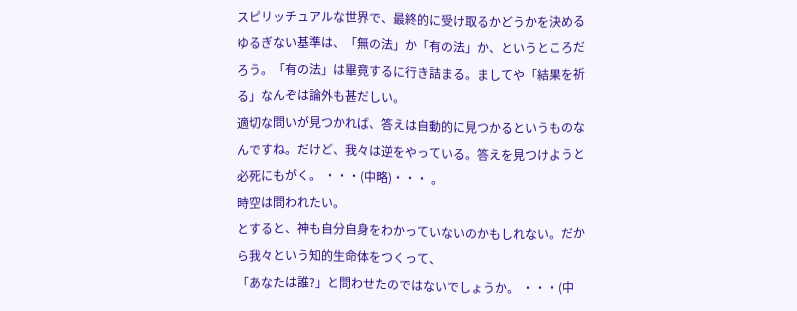スピリッチュアルな世界で、最終的に受け取るかどうかを決めるゆるぎない基準は、「無の法」か「有の法」か、というところだろう。「有の法」は畢竟するに行き詰まる。ましてや「結果を祈る」なんぞは論外も甚だしい。
適切な問いが見つかれば、答えは自動的に見つかるというものなんですね。だけど、我々は逆をやっている。答えを見つけようと必死にもがく。 ・・・(中略)・・・ 。
時空は問われたい。
とすると、神も自分自身をわかっていないのかもしれない。だから我々という知的生命体をつくって、
「あなたは誰?」と問わせたのではないでしょうか。 ・・・(中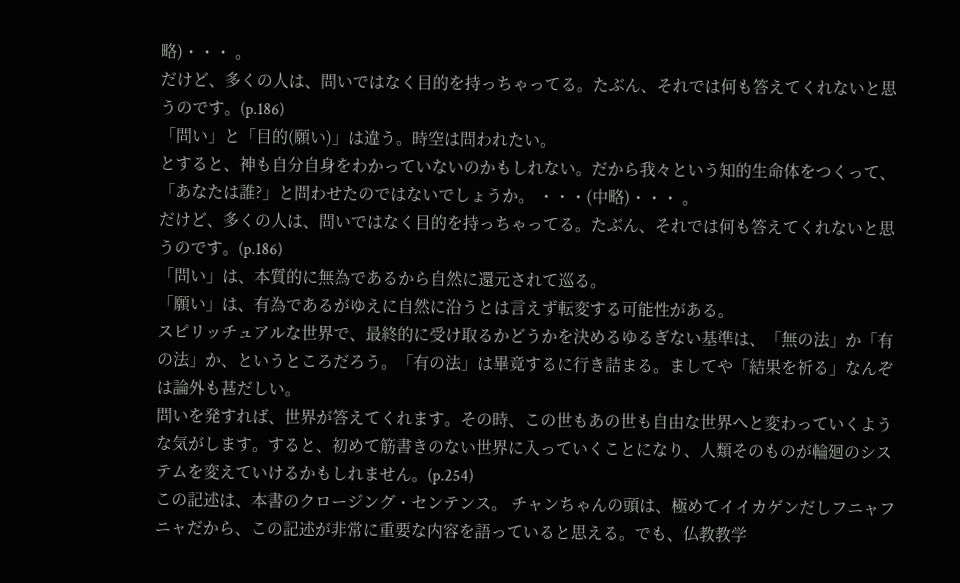略)・・・ 。
だけど、多くの人は、問いではなく目的を持っちゃってる。たぶん、それでは何も答えてくれないと思うのです。(p.186)
「問い」と「目的(願い)」は違う。時空は問われたい。
とすると、神も自分自身をわかっていないのかもしれない。だから我々という知的生命体をつくって、
「あなたは誰?」と問わせたのではないでしょうか。 ・・・(中略)・・・ 。
だけど、多くの人は、問いではなく目的を持っちゃってる。たぶん、それでは何も答えてくれないと思うのです。(p.186)
「問い」は、本質的に無為であるから自然に還元されて巡る。
「願い」は、有為であるがゆえに自然に沿うとは言えず転変する可能性がある。
スピリッチュアルな世界で、最終的に受け取るかどうかを決めるゆるぎない基準は、「無の法」か「有の法」か、というところだろう。「有の法」は畢竟するに行き詰まる。ましてや「結果を祈る」なんぞは論外も甚だしい。
問いを発すれば、世界が答えてくれます。その時、この世もあの世も自由な世界へと変わっていくような気がします。すると、初めて筋書きのない世界に入っていくことになり、人類そのものが輪廻のシステムを変えていけるかもしれません。(p.254)
この記述は、本書のクロージング・センテンス。 チャンちゃんの頭は、極めてイイカゲンだしフニャフニャだから、この記述が非常に重要な内容を語っていると思える。でも、仏教教学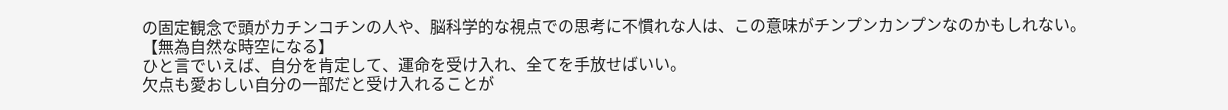の固定観念で頭がカチンコチンの人や、脳科学的な視点での思考に不慣れな人は、この意味がチンプンカンプンなのかもしれない。
【無為自然な時空になる】
ひと言でいえば、自分を肯定して、運命を受け入れ、全てを手放せばいい。
欠点も愛おしい自分の一部だと受け入れることが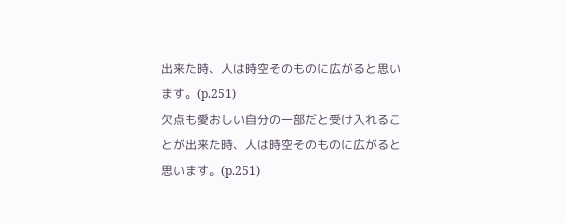出来た時、人は時空そのものに広がると思います。(p.251)
欠点も愛おしい自分の一部だと受け入れることが出来た時、人は時空そのものに広がると思います。(p.251)